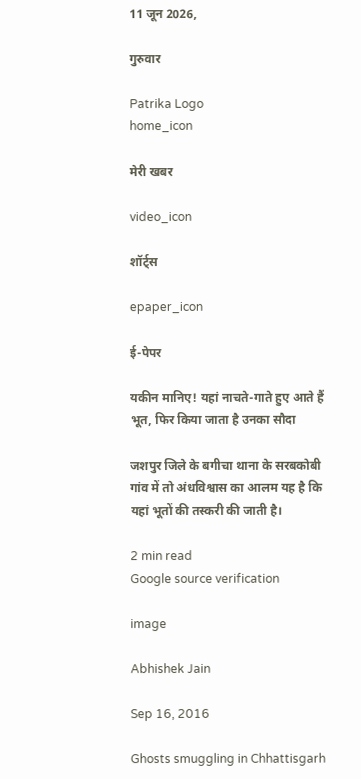11 जून 2026,

गुरुवार

Patrika Logo
home_icon

मेरी खबर

video_icon

शॉर्ट्स

epaper_icon

ई-पेपर

यकीन मानिए! यहां नाचते-गाते हुए आते हैं भूत, फिर किया जाता है उनका सौदा

जशपुर जिले के बगीचा थाना के सरबकोबी गांव में तो अंधविश्वास का आलम यह है कि यहां भूतों की तस्करी की जाती है।

2 min read
Google source verification

image

Abhishek Jain

Sep 16, 2016

Ghosts smuggling in Chhattisgarh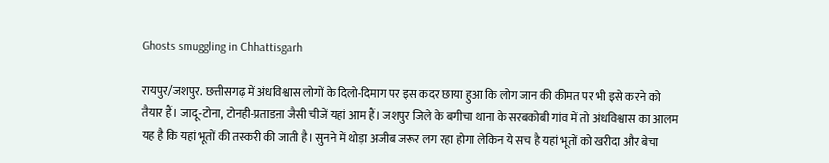Ghosts smuggling in Chhattisgarh

रायपुर/जशपुर. छत्तीसगढ़ में अंधविश्वास लोगों के दिलो-दिमाग पर इस कदर छाया हुआ कि लोग जान की कीमत पर भी इसे करने को तैयार हैं। जादू-टोना, टोनही-प्रताडऩा जैसी चीजें यहां आम हैं। जशपुर जिले के बगीचा थाना के सरबकोबी गांव में तो अंधविश्वास का आलम यह है कि यहां भूतों की तस्करी की जाती है। सुनने में थोड़ा अजीब जरूर लग रहा होगा लेकिन ये सच है यहां भूतों को खरीदा और बेचा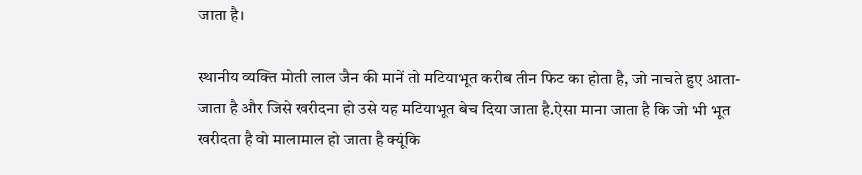जाता है।

स्थानीय व्यक्ति मोती लाल जैन की मानें तो मटियाभूत करीब तीन फिट का होता है, जो नाचते हुए आता-जाता है और जिसे खरीदना हो उसे यह मटियाभूत बेच दिया जाता है.ऐसा माना जाता है कि जो भी भूत खरीदता है वो मालामाल हो जाता है क्यूंकि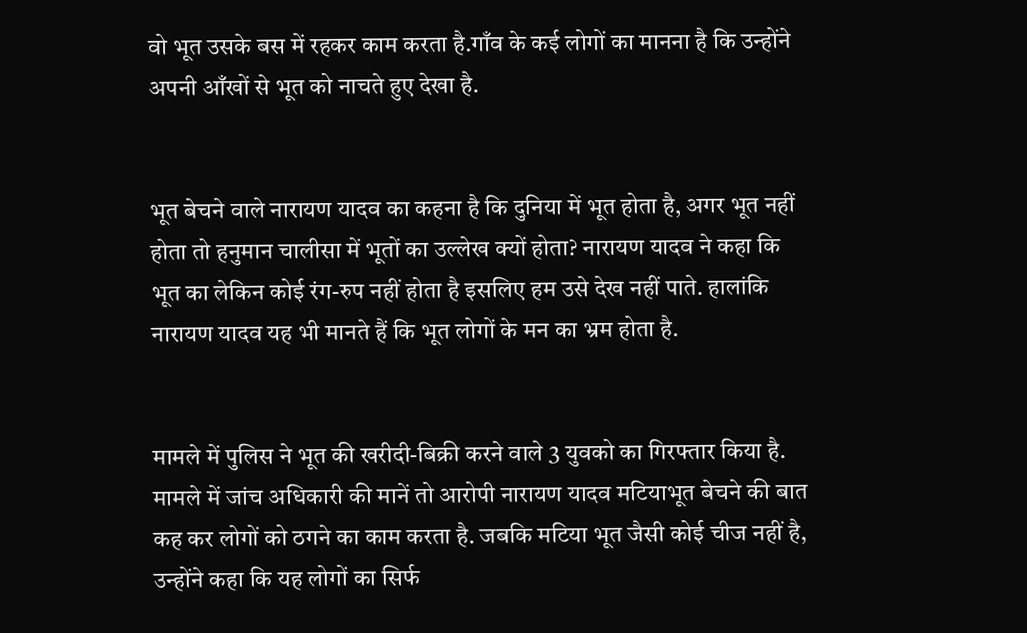वो भूत उसके बस में रहकर काम करता है.गाँव के कई लोगों का मानना है कि उन्होंने अपनी आँखों से भूत को नाचते हुए देखा है.


भूत बेचने वाले नारायण यादव का कहना है कि दुनिया में भूत होता है, अगर भूत नहीं होता तो हनुमान चालीसा में भूतों का उल्लेख क्यों होता? नारायण यादव ने कहा कि भूत का लेकिन कोई रंग-रुप नहीं होता है इसलिए हम उसे देख नहीं पाते. हालांकि नारायण यादव यह भी मानते हैं कि भूत लोगों के मन का भ्रम होता है.


मामले में पुलिस ने भूत की खरीदी-बिक्री करने वाले 3 युवको का गिरफ्तार किया है. मामले में जांच अधिकारी की मानें तो आरोपी नारायण यादव मटियाभूत बेचने की बात कह कर लोगों को ठगने का काम करता है. जबकि मटिया भूत जैसी कोई चीज नहीं है, उन्होंने कहा कि यह लोगों का सिर्फ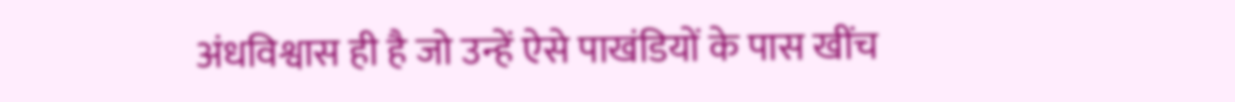अंधविश्वास ही है जो उन्हें ऐसे पाखंडियों के पास खींच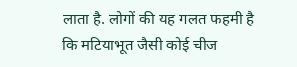लाता है. लोगों की यह गलत फहमी है कि मटियाभूत जैसी कोई चीज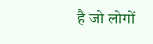है जो लोगों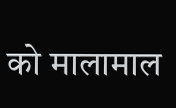को मालामाल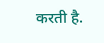करती है.